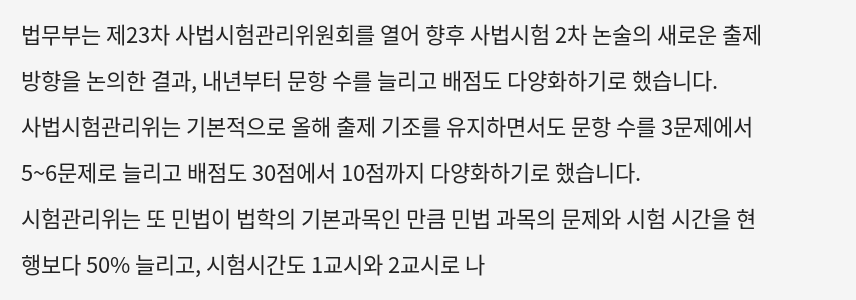법무부는 제23차 사법시험관리위원회를 열어 향후 사법시험 2차 논술의 새로운 출제방향을 논의한 결과, 내년부터 문항 수를 늘리고 배점도 다양화하기로 했습니다.
사법시험관리위는 기본적으로 올해 출제 기조를 유지하면서도 문항 수를 3문제에서 5~6문제로 늘리고 배점도 30점에서 10점까지 다양화하기로 했습니다.
시험관리위는 또 민법이 법학의 기본과목인 만큼 민법 과목의 문제와 시험 시간을 현행보다 50% 늘리고, 시험시간도 1교시와 2교시로 나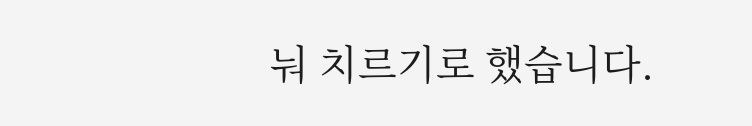눠 치르기로 했습니다.